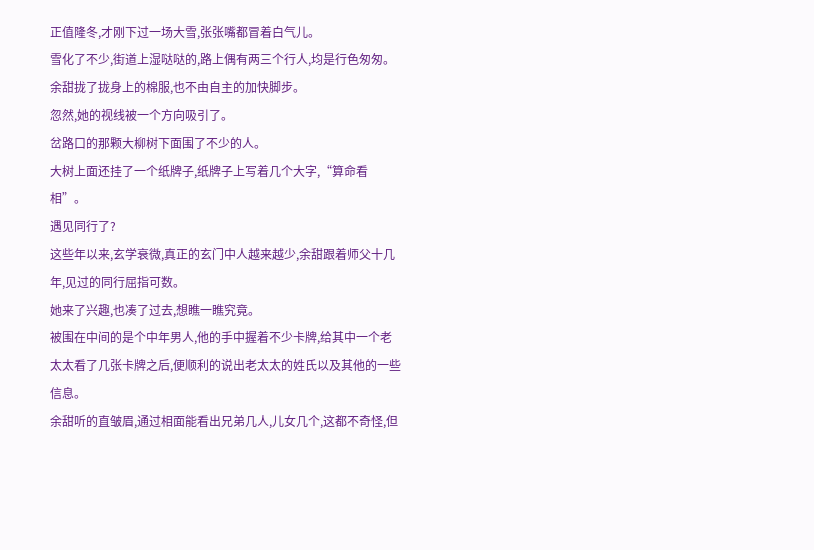正值隆冬,才刚下过一场大雪,张张嘴都冒着白气儿。
雪化了不少,街道上湿哒哒的,路上偶有两三个行人,均是行色匆匆。
余甜拢了拢身上的棉服,也不由自主的加快脚步。
忽然,她的视线被一个方向吸引了。
岔路口的那颗大柳树下面围了不少的人。
大树上面还挂了一个纸牌子,纸牌子上写着几个大字,“算命看相”。
遇见同行了?
这些年以来,玄学衰微,真正的玄门中人越来越少,余甜跟着师父十几年,见过的同行屈指可数。
她来了兴趣,也凑了过去,想瞧一瞧究竟。
被围在中间的是个中年男人,他的手中握着不少卡牌,给其中一个老太太看了几张卡牌之后,便顺利的说出老太太的姓氏以及其他的一些信息。
余甜听的直皱眉,通过相面能看出兄弟几人,儿女几个,这都不奇怪,但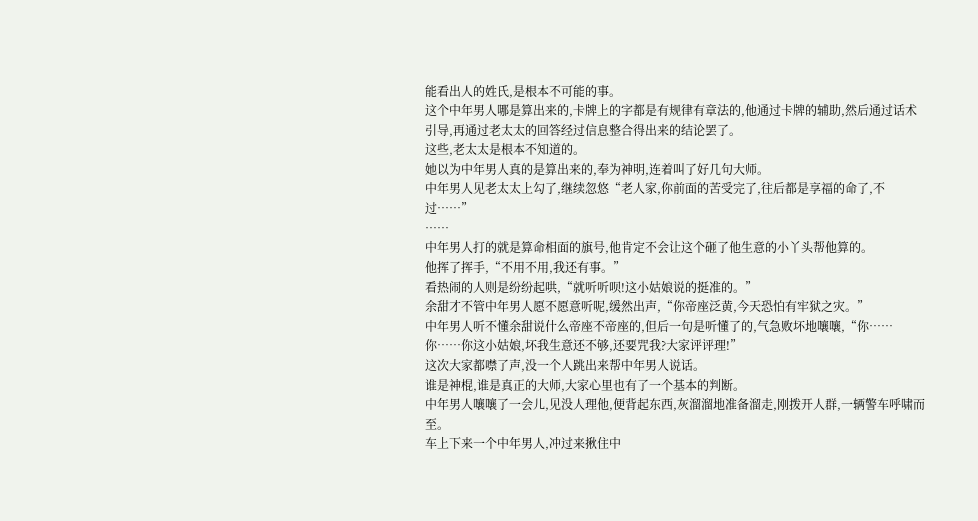能看出人的姓氏,是根本不可能的事。
这个中年男人哪是算出来的,卡牌上的字都是有规律有章法的,他通过卡牌的辅助,然后通过话术引导,再通过老太太的回答经过信息整合得出来的结论罢了。
这些,老太太是根本不知道的。
她以为中年男人真的是算出来的,奉为神明,连着叫了好几句大师。
中年男人见老太太上勾了,继续忽悠“老人家,你前面的苦受完了,往后都是享福的命了,不过……”
……
中年男人打的就是算命相面的旗号,他肯定不会让这个砸了他生意的小丫头帮他算的。
他挥了挥手,“不用不用,我还有事。”
看热闹的人则是纷纷起哄,“就听听呗!这小姑娘说的挺准的。”
余甜才不管中年男人愿不愿意听呢,缓然出声,“你帝座泛黄,今天恐怕有牢狱之灾。”
中年男人听不懂余甜说什么帝座不帝座的,但后一句是听懂了的,气急败坏地嚷嚷,“你……你……你这小姑娘,坏我生意还不够,还要咒我?大家评评理!”
这次大家都噤了声,没一个人跳出来帮中年男人说话。
谁是神棍,谁是真正的大师,大家心里也有了一个基本的判断。
中年男人嚷嚷了一会儿,见没人理他,便背起东西,灰溜溜地准备溜走,刚拨开人群,一辆警车呼啸而至。
车上下来一个中年男人,冲过来揪住中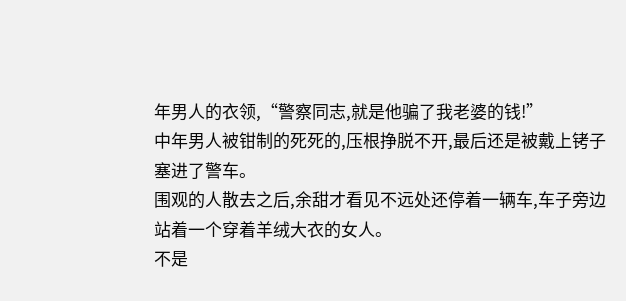年男人的衣领,“警察同志,就是他骗了我老婆的钱!”
中年男人被钳制的死死的,压根挣脱不开,最后还是被戴上铐子塞进了警车。
围观的人散去之后,余甜才看见不远处还停着一辆车,车子旁边站着一个穿着羊绒大衣的女人。
不是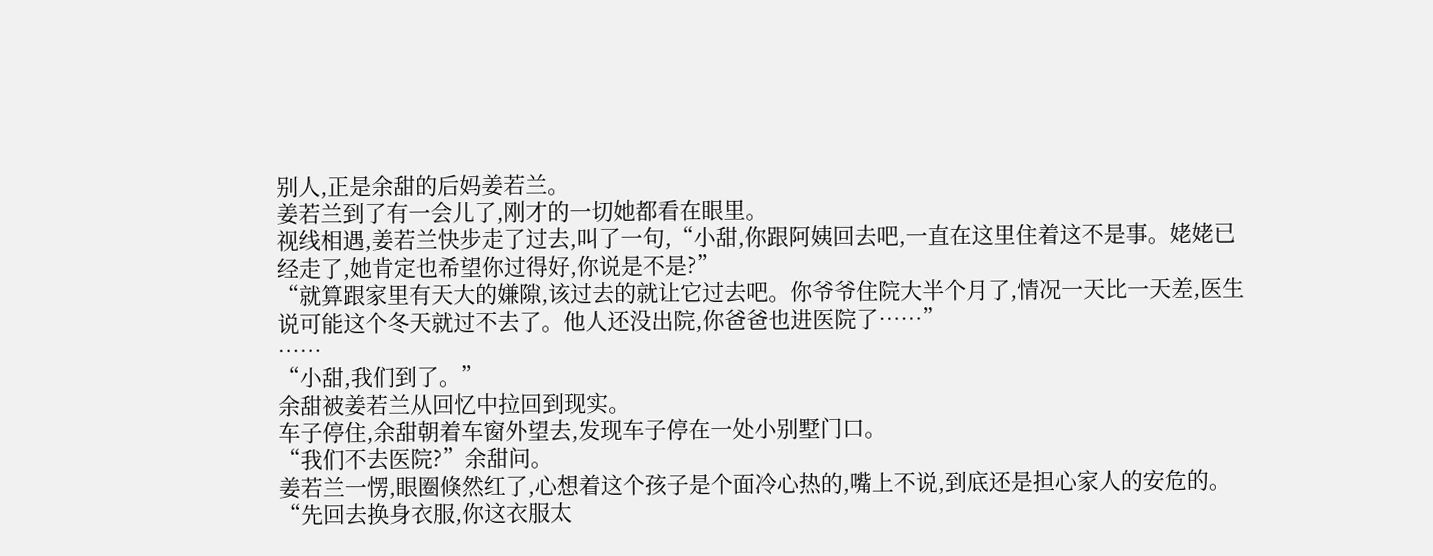别人,正是余甜的后妈姜若兰。
姜若兰到了有一会儿了,刚才的一切她都看在眼里。
视线相遇,姜若兰快步走了过去,叫了一句,“小甜,你跟阿姨回去吧,一直在这里住着这不是事。姥姥已经走了,她肯定也希望你过得好,你说是不是?”
“就算跟家里有天大的嫌隙,该过去的就让它过去吧。你爷爷住院大半个月了,情况一天比一天差,医生说可能这个冬天就过不去了。他人还没出院,你爸爸也进医院了……”
……
“小甜,我们到了。”
余甜被姜若兰从回忆中拉回到现实。
车子停住,余甜朝着车窗外望去,发现车子停在一处小别墅门口。
“我们不去医院?”余甜问。
姜若兰一愣,眼圈倏然红了,心想着这个孩子是个面冷心热的,嘴上不说,到底还是担心家人的安危的。
“先回去换身衣服,你这衣服太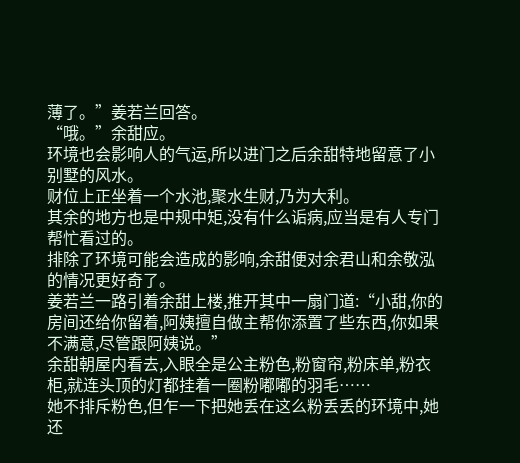薄了。”姜若兰回答。
“哦。”余甜应。
环境也会影响人的气运,所以进门之后余甜特地留意了小别墅的风水。
财位上正坐着一个水池,聚水生财,乃为大利。
其余的地方也是中规中矩,没有什么诟病,应当是有人专门帮忙看过的。
排除了环境可能会造成的影响,余甜便对余君山和余敬泓的情况更好奇了。
姜若兰一路引着余甜上楼,推开其中一扇门道:“小甜,你的房间还给你留着,阿姨擅自做主帮你添置了些东西,你如果不满意,尽管跟阿姨说。”
余甜朝屋内看去,入眼全是公主粉色,粉窗帘,粉床单,粉衣柜,就连头顶的灯都挂着一圈粉嘟嘟的羽毛……
她不排斥粉色,但乍一下把她丢在这么粉丢丢的环境中,她还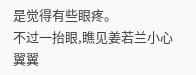是觉得有些眼疼。
不过一抬眼,瞧见姜若兰小心翼翼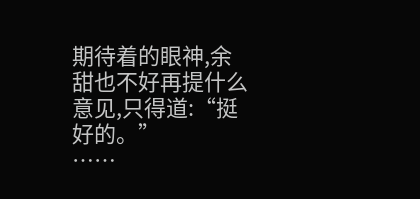期待着的眼神,余甜也不好再提什么意见,只得道:“挺好的。”
……